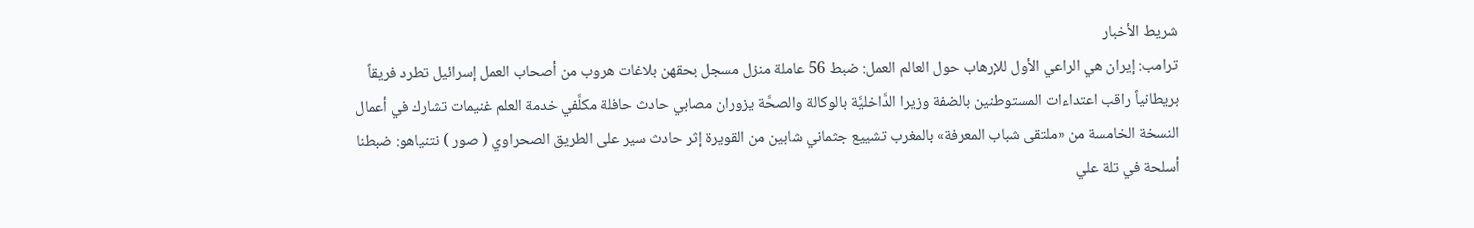شريط الأخبار
ترامب: إيران هي الراعي الأول للإرهاب حول العالم العمل: ضبط 56 عاملة منزل مسجل بحقهن بلاغات هروب من أصحاب العمل إسرائيل تطرد فريقاً بريطانياً راقب اعتداءات المستوطنين بالضفة وزيرا الدَّاخليَّة بالوكالة والصحَّة يزوران مصابي حادث حافلة مكلَّفي خدمة العلم غنيمات تشارك في أعمال النسخة الخامسة من «ملتقى شباب المعرفة» بالمغرب تشييع جثماني شابين من القويرة إثر حادث سير على الطريق الصحراوي ( صور ) نتنياهو: ضبطنا أسلحة في تلة علي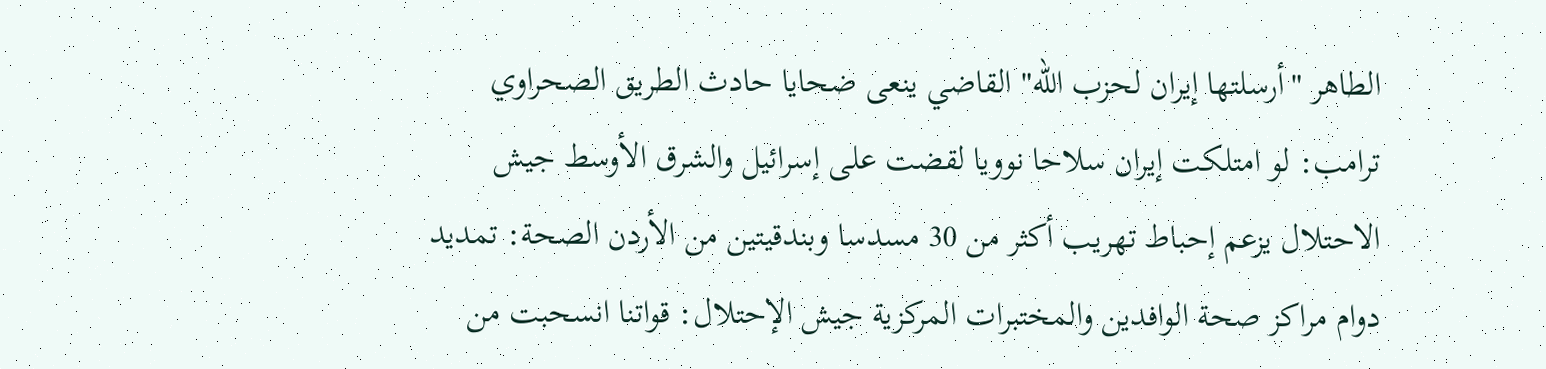الطاهر "أرسلتها إيران لحزب الله" القاضي ينعى ضحايا حادث الطريق الصحراوي ترامب: لو امتلكت إيران سلاحا نوويا لقضت على إسرائيل والشرق الأوسط جيش الاحتلال يزعم إحباط تهريب أكثر من 30 مسدسا وبندقيتين من الأردن الصحة: تمديد دوام مراكز صحة الوافدين والمختبرات المركزية جيش الإحتلال: قواتنا انسحبت من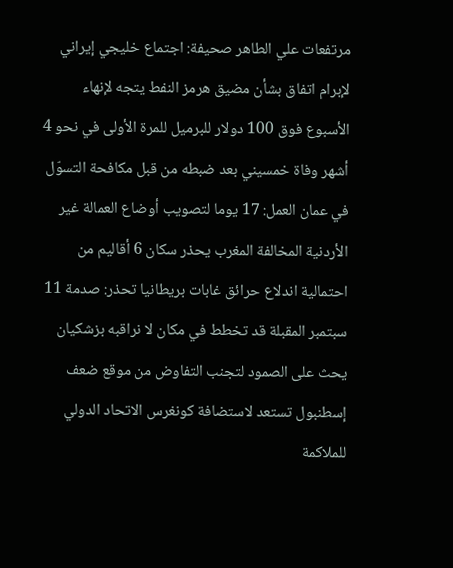مرتفعات علي الطاهر صحيفة: اجتماع خليجي إيراني لإبرام اتفاق بشأن مضيق هرمز النفط يتجه لإنهاء الأسبوع فوق 100 دولار للبرميل للمرة الأولى في نحو 4 أشهر وفاة خمسيني بعد ضبطه من قبل مكافحة التسوّل في عمان العمل: 17 يوما لتصويب أوضاع العمالة غير الأردنية المخالفة المغرب يحذر سكان 6 أقاليم من احتمالية اندلاع حرائق غابات بريطانيا تحذر: صدمة 11 سبتمبر المقبلة قد تخطط في مكان لا نراقبه بزشكيان يحث على الصمود لتجنب التفاوض من موقع ضعف إسطنبول تستعد لاستضافة كونغرس الاتحاد الدولي للملاكمة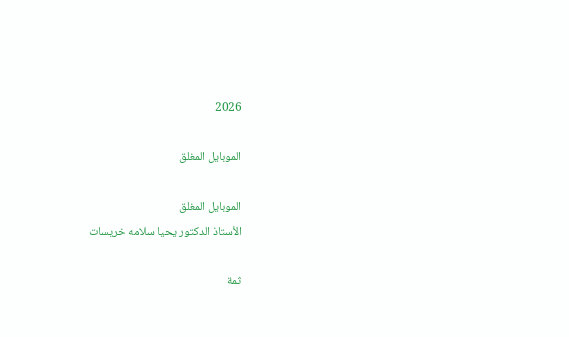2026

الموبايل المغلق

الموبايل المغلق
الأستاذ الدكتور يحيا سلامه خريسات

ثمة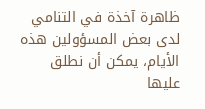ظاهرة آخذة في التنامي لدى بعض المسؤولين هذه الأيام، يمكن أن نطلق عليها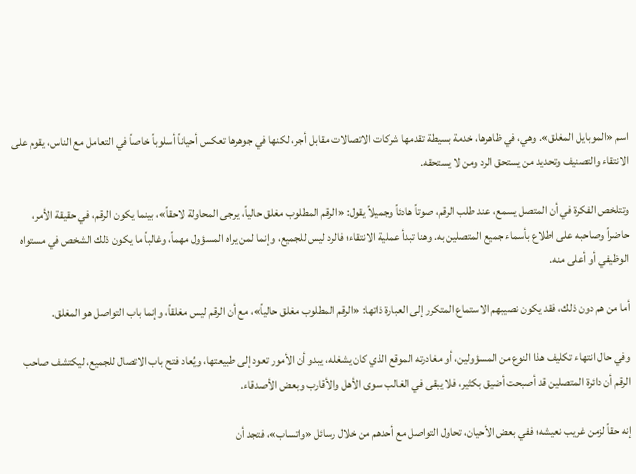اسم «الموبايل المغلق». وهي، في ظاهرها، خدمة بسيطة تقدمها شركات الاتصالات مقابل أجر، لكنها في جوهرها تعكس أحياناً أسلوباً خاصاً في التعامل مع الناس، يقوم على الانتقاء والتصنيف وتحديد من يستحق الرد ومن لا يستحقه.

وتتلخص الفكرة في أن المتصل يسمع، عند طلب الرقم، صوتاً هادئاً وجميلاً يقول: «الرقم المطلوب مغلق حالياً، يرجى المحاولة لاحقاً»، بينما يكون الرقم، في حقيقة الأمر، حاضراً وصاحبه على اطلاع بأسماء جميع المتصلين به. وهنا تبدأ عملية الانتقاء؛ فالرد ليس للجميع، وإنما لمن يراه المسؤول مهماً، وغالباً ما يكون ذلك الشخص في مستواه الوظيفي أو أعلى منه.

أما من هم دون ذلك، فقد يكون نصيبهم الاستماع المتكرر إلى العبارة ذاتها: «الرقم المطلوب مغلق حالياً»، مع أن الرقم ليس مغلقاً، وإنما باب التواصل هو المغلق.

وفي حال انتهاء تكليف هذا النوع من المسؤولين، أو مغادرته الموقع الذي كان يشغله، يبدو أن الأمور تعود إلى طبيعتها، ويُعاد فتح باب الاتصال للجميع، ليكتشف صاحب الرقم أن دائرة المتصلين قد أصبحت أضيق بكثير، فلا يبقى في الغالب سوى الأهل والأقارب وبعض الأصدقاء.

إنه حقاً لزمن غريب نعيشه؛ ففي بعض الأحيان، تحاول التواصل مع أحدهم من خلال رسائل «واتساب»، فتجد أن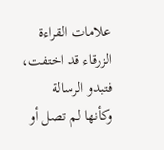علامات القراءة الزرقاء قد اختفت، فتبدو الرسالة وكأنها لم تصل أو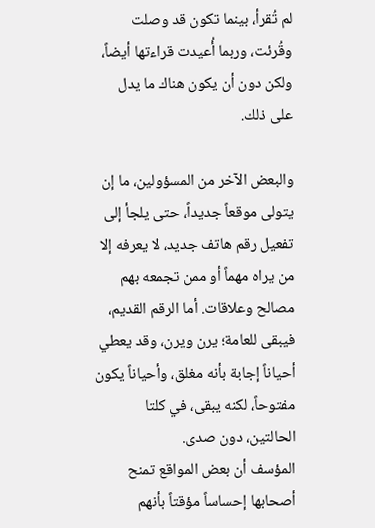لم تُقرأ، بينما تكون قد وصلت وقُرئت، وربما أُعيدت قراءتها أيضاً، ولكن دون أن يكون هناك ما يدل على ذلك.

والبعض الآخر من المسؤولين، ما إن يتولى موقعاً جديداً، حتى يلجأ إلى تفعيل رقم هاتف جديد، لا يعرفه إلا من يراه مهماً أو ممن تجمعه بهم مصالح وعلاقات. أما الرقم القديم، فيبقى للعامة؛ يرن ويرن، وقد يعطي أحياناً إجابة بأنه مغلق، وأحياناً يكون مفتوحاً، لكنه يبقى، في كلتا الحالتين، دون صدى.
المؤسف أن بعض المواقع تمنح أصحابها إحساساً مؤقتاً بأنهم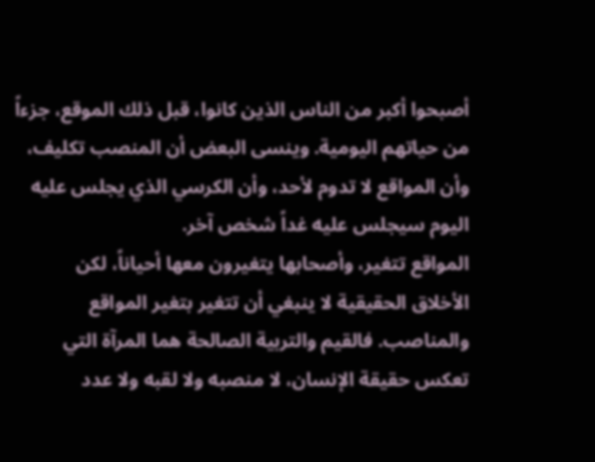أصبحوا أكبر من الناس الذين كانوا، قبل ذلك الموقع، جزءاً من حياتهم اليومية. وينسى البعض أن المنصب تكليف، وأن المواقع لا تدوم لأحد، وأن الكرسي الذي يجلس عليه اليوم سيجلس عليه غداً شخص آخر.
المواقع تتغير، وأصحابها يتغيرون معها أحياناً، لكن الأخلاق الحقيقية لا ينبغي أن تتغير بتغير المواقع والمناصب. فالقيم والتربية الصالحة هما المرآة التي تعكس حقيقة الإنسان، لا منصبه ولا لقبه ولا عدد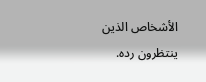الأشخاص الذين ينتظرون رده.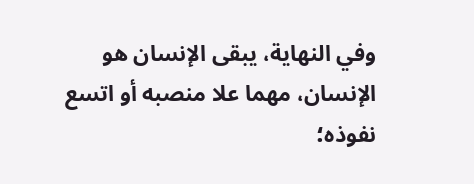وفي النهاية، يبقى الإنسان هو الإنسان، مهما علا منصبه أو اتسع نفوذه؛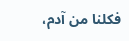فكلنا من آدم،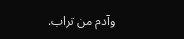وآدم من تراب.